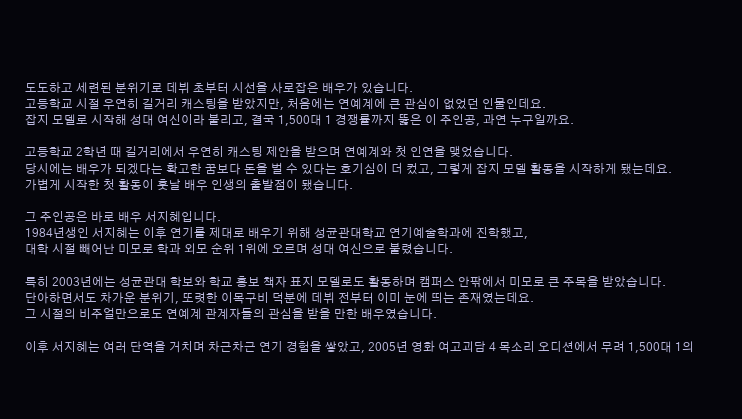도도하고 세련된 분위기로 데뷔 초부터 시선을 사로잡은 배우가 있습니다.
고등학교 시절 우연히 길거리 캐스팅을 받았지만, 처음에는 연예계에 큰 관심이 없었던 인물인데요.
잡지 모델로 시작해 성대 여신이라 불리고, 결국 1,500대 1 경쟁률까지 뚫은 이 주인공, 과연 누구일까요.

고등학교 2학년 때 길거리에서 우연히 캐스팅 제안을 받으며 연예계와 첫 인연을 맺었습니다.
당시에는 배우가 되겠다는 확고한 꿈보다 돈을 벌 수 있다는 호기심이 더 컸고, 그렇게 잡지 모델 활동을 시작하게 됐는데요.
가볍게 시작한 첫 활동이 훗날 배우 인생의 출발점이 됐습니다.

그 주인공은 바로 배우 서지혜입니다.
1984년생인 서지혜는 이후 연기를 제대로 배우기 위해 성균관대학교 연기예술학과에 진학했고,
대학 시절 빼어난 미모로 학과 외모 순위 1위에 오르며 성대 여신으로 불렸습니다.

특히 2003년에는 성균관대 학보와 학교 홍보 책자 표지 모델로도 활동하며 캠퍼스 안팎에서 미모로 큰 주목을 받았습니다.
단아하면서도 차가운 분위기, 또렷한 이목구비 덕분에 데뷔 전부터 이미 눈에 띄는 존재였는데요.
그 시절의 비주얼만으로도 연예계 관계자들의 관심을 받을 만한 배우였습니다.

이후 서지혜는 여러 단역을 거치며 차근차근 연기 경험을 쌓았고, 2005년 영화 여고괴담 4 목소리 오디션에서 무려 1,500대 1의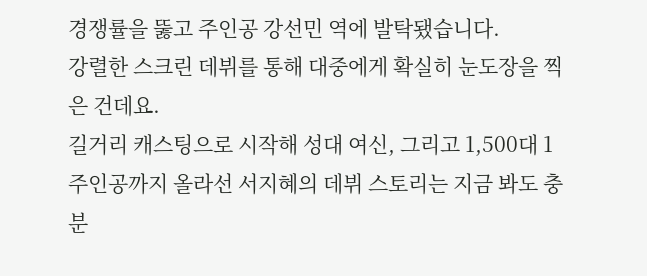경쟁률을 뚫고 주인공 강선민 역에 발탁됐습니다.
강렬한 스크린 데뷔를 통해 대중에게 확실히 눈도장을 찍은 건데요.
길거리 캐스팅으로 시작해 성대 여신, 그리고 1,500대 1 주인공까지 올라선 서지혜의 데뷔 스토리는 지금 봐도 충분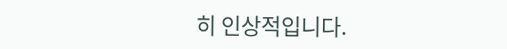히 인상적입니다.